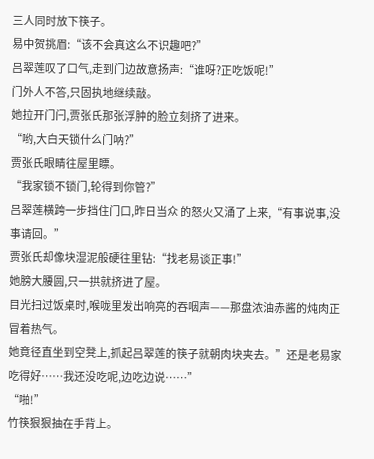三人同时放下筷子。
易中贺挑眉:“该不会真这么不识趣吧?”
吕翠莲叹了口气,走到门边故意扬声:“谁呀?正吃饭呢!”
门外人不答,只固执地继续敲。
她拉开门闩,贾张氏那张浮肿的脸立刻挤了进来。
“哟,大白天锁什么门呐?”
贾张氏眼睛往屋里瞟。
“我家锁不锁门,轮得到你管?”
吕翠莲横跨一步挡住门口,昨日当众 的怒火又涌了上来,“有事说事,没事请回。”
贾张氏却像块湿泥般硬往里钻:“找老易谈正事!”
她膀大腰圆,只一拱就挤进了屋。
目光扫过饭桌时,喉咙里发出响亮的吞咽声——那盘浓油赤酱的炖肉正冒着热气。
她竟径直坐到空凳上,抓起吕翠莲的筷子就朝肉块夹去。”还是老易家吃得好……我还没吃呢,边吃边说……”
“啪!”
竹筷狠狠抽在手背上。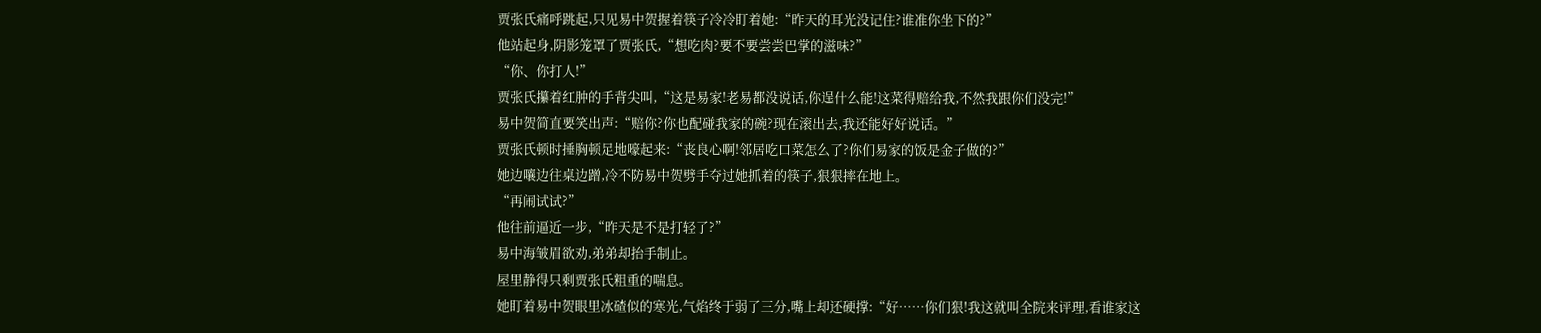贾张氏痛呼跳起,只见易中贺握着筷子冷冷盯着她:“昨天的耳光没记住?谁准你坐下的?”
他站起身,阴影笼罩了贾张氏,“想吃肉?要不要尝尝巴掌的滋味?”
“你、你打人!”
贾张氏攥着红肿的手背尖叫,“这是易家!老易都没说话,你逞什么能!这菜得赔给我,不然我跟你们没完!”
易中贺简直要笑出声:“赔你?你也配碰我家的碗?现在滚出去,我还能好好说话。”
贾张氏顿时捶胸顿足地嚎起来:“丧良心啊!邻居吃口菜怎么了?你们易家的饭是金子做的?”
她边嚷边往桌边蹭,冷不防易中贺劈手夺过她抓着的筷子,狠狠摔在地上。
“再闹试试?”
他往前逼近一步,“昨天是不是打轻了?”
易中海皱眉欲劝,弟弟却抬手制止。
屋里静得只剩贾张氏粗重的喘息。
她盯着易中贺眼里冰碴似的寒光,气焰终于弱了三分,嘴上却还硬撑:“好……你们狠!我这就叫全院来评理,看谁家这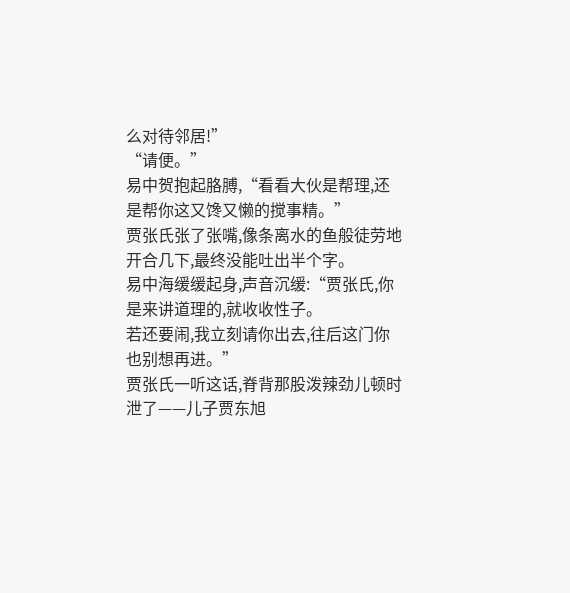么对待邻居!”
“请便。”
易中贺抱起胳膊,“看看大伙是帮理,还是帮你这又馋又懒的搅事精。”
贾张氏张了张嘴,像条离水的鱼般徒劳地开合几下,最终没能吐出半个字。
易中海缓缓起身,声音沉缓:“贾张氏,你是来讲道理的,就收收性子。
若还要闹,我立刻请你出去,往后这门你也别想再进。”
贾张氏一听这话,脊背那股泼辣劲儿顿时泄了——儿子贾东旭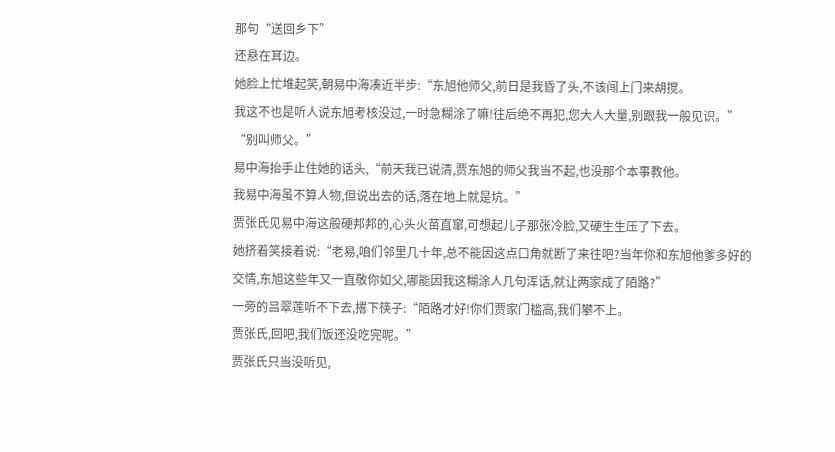那句“送回乡下”
还悬在耳边。
她脸上忙堆起笑,朝易中海凑近半步:“东旭他师父,前日是我昏了头,不该闯上门来胡搅。
我这不也是听人说东旭考核没过,一时急糊涂了嘛!往后绝不再犯,您大人大量,别跟我一般见识。”
“别叫师父。”
易中海抬手止住她的话头,“前天我已说清,贾东旭的师父我当不起,也没那个本事教他。
我易中海虽不算人物,但说出去的话,落在地上就是坑。”
贾张氏见易中海这般硬邦邦的,心头火苗直窜,可想起儿子那张冷脸,又硬生生压了下去。
她挤着笑接着说:“老易,咱们邻里几十年,总不能因这点口角就断了来往吧?当年你和东旭他爹多好的交情,东旭这些年又一直敬你如父,哪能因我这糊涂人几句浑话,就让两家成了陌路?”
一旁的吕翠莲听不下去,撂下筷子:“陌路才好!你们贾家门槛高,我们攀不上。
贾张氏,回吧,我们饭还没吃完呢。”
贾张氏只当没听见,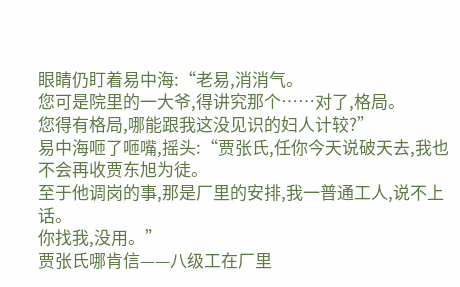眼睛仍盯着易中海:“老易,消消气。
您可是院里的一大爷,得讲究那个……对了,格局。
您得有格局,哪能跟我这没见识的妇人计较?”
易中海咂了咂嘴,摇头:“贾张氏,任你今天说破天去,我也不会再收贾东旭为徒。
至于他调岗的事,那是厂里的安排,我一普通工人,说不上话。
你找我,没用。”
贾张氏哪肯信——八级工在厂里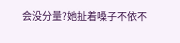会没分量?她扯着嗓子不依不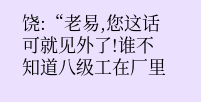饶:“老易,您这话可就见外了!谁不知道八级工在厂里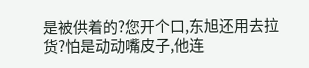是被供着的?您开个口,东旭还用去拉货?怕是动动嘴皮子,他连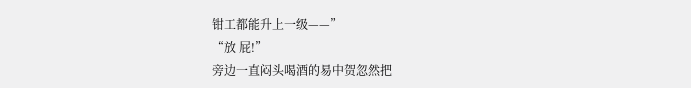钳工都能升上一级——”
“放 屁!”
旁边一直闷头喝酒的易中贺忽然把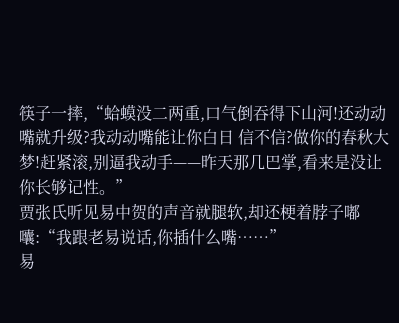筷子一摔,“蛤蟆没二两重,口气倒吞得下山河!还动动嘴就升级?我动动嘴能让你白日 信不信?做你的春秋大梦!赶紧滚,别逼我动手——昨天那几巴掌,看来是没让你长够记性。”
贾张氏听见易中贺的声音就腿软,却还梗着脖子嘟囔:“我跟老易说话,你插什么嘴……”
易